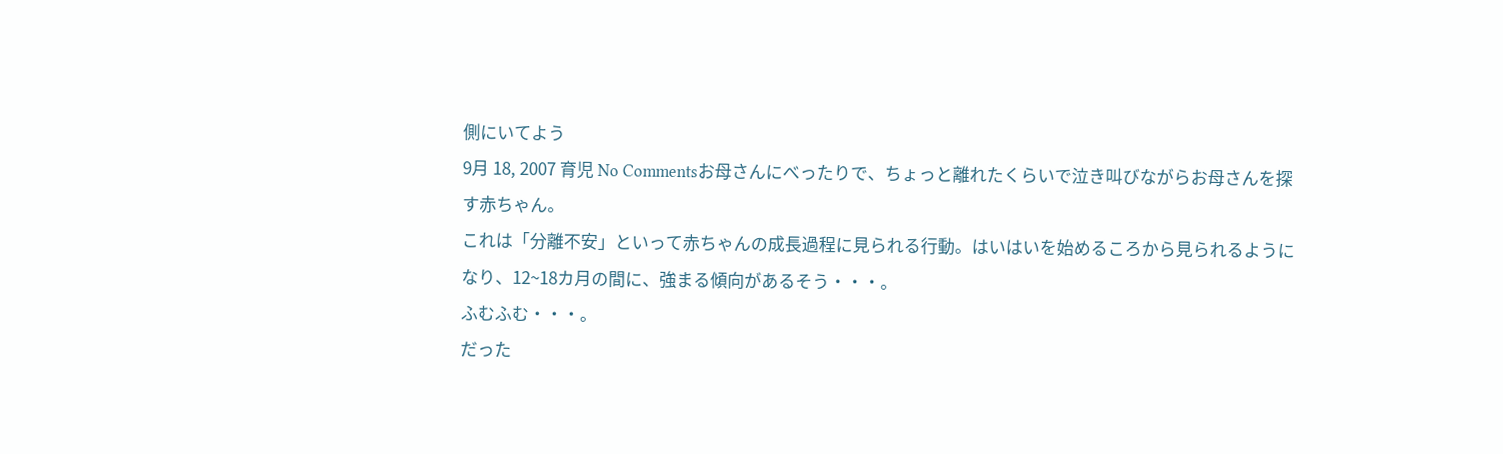側にいてよう
9月 18, 2007 育児 No Commentsお母さんにべったりで、ちょっと離れたくらいで泣き叫びながらお母さんを探す赤ちゃん。
これは「分離不安」といって赤ちゃんの成長過程に見られる行動。はいはいを始めるころから見られるようになり、12~18カ月の間に、強まる傾向があるそう・・・。
ふむふむ・・・。
だった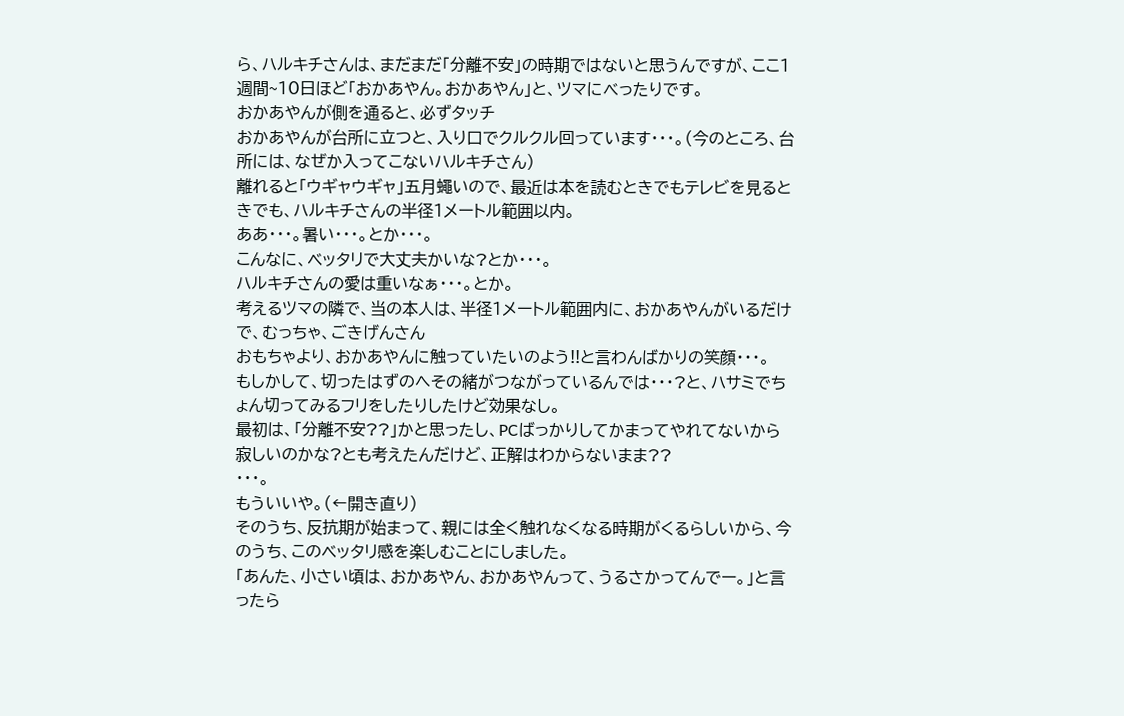ら、ハルキチさんは、まだまだ「分離不安」の時期ではないと思うんですが、ここ1週間~10日ほど「おかあやん。おかあやん」と、ツマにべったりです。
おかあやんが側を通ると、必ずタッチ
おかあやんが台所に立つと、入り口でクルクル回っています・・・。(今のところ、台所には、なぜか入ってこないハルキチさん)
離れると「ウギャウギャ」五月蠅いので、最近は本を読むときでもテレビを見るときでも、ハルキチさんの半径1メートル範囲以内。
ああ・・・。暑い・・・。とか・・・。
こんなに、ベッタリで大丈夫かいな?とか・・・。
ハルキチさんの愛は重いなぁ・・・。とか。
考えるツマの隣で、当の本人は、半径1メートル範囲内に、おかあやんがいるだけで、むっちゃ、ごきげんさん
おもちゃより、おかあやんに触っていたいのよう!!と言わんばかりの笑顔・・・。
もしかして、切ったはずのへその緒がつながっているんでは・・・?と、ハサミでちょん切ってみるフリをしたりしたけど効果なし。
最初は、「分離不安??」かと思ったし、PCばっかりしてかまってやれてないから寂しいのかな?とも考えたんだけど、正解はわからないまま??
・・・。
もういいや。(←開き直り)
そのうち、反抗期が始まって、親には全く触れなくなる時期がくるらしいから、今のうち、このベッタリ感を楽しむことにしました。
「あんた、小さい頃は、おかあやん、おかあやんって、うるさかってんでー。」と言ったら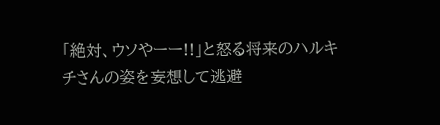「絶対、ウソやーー!!」と怒る将来のハルキチさんの姿を妄想して逃避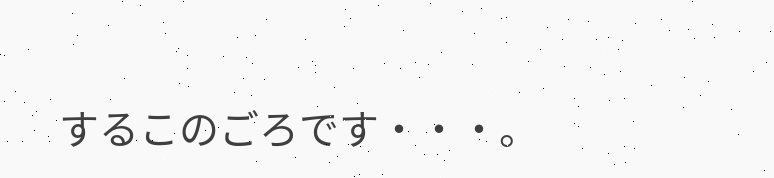するこのごろです・・・。